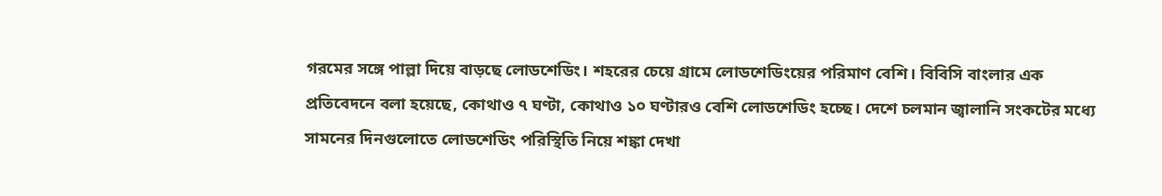গরমের সঙ্গে পাল্লা দিয়ে বাড়ছে লোডশেডিং। শহরের চেয়ে গ্রামে লোডশেডিংয়ের পরিমাণ বেশি। বিবিসি বাংলার এক প্রতিবেদনে বলা হয়েছে, কোথাও ৭ ঘণ্টা, কোথাও ১০ ঘণ্টারও বেশি লোডশেডিং হচ্ছে। দেশে চলমান জ্বালানি সংকটের মধ্যে সামনের দিনগুলোতে লোডশেডিং পরিস্থিতি নিয়ে শঙ্কা দেখা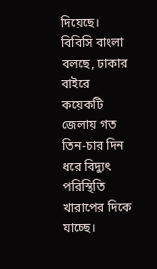দিয়েছে।
বিবিসি বাংলা বলছে, ঢাকার বাইরে কয়েকটি জেলায় গত তিন-চার দিন ধরে বিদ্যুৎ পরিস্থিতি খারাপের দিকে যাচ্ছে।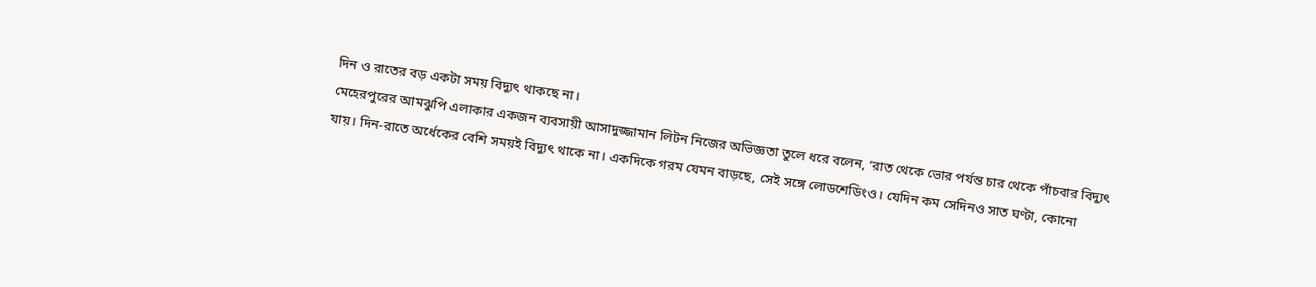দিন ও রাতের বড় একটা সময় বিদ্যুৎ থাকছে না।
মেহেরপুরের আমঝুপি এলাকার একজন ব্যবসায়ী আসাদুজ্জামান লিটন নিজের অভিজ্ঞতা তুলে ধরে বলেন, ‘রাত থেকে ভোর পর্যন্ত চার থেকে পাঁচবার বিদ্যুৎ যায়। দিন-রাতে অর্ধেকের বেশি সময়ই বিদ্যুৎ থাকে না। একদিকে গরম যেমন বাড়ছে, সেই সঙ্গে লোডশেডিংও। যেদিন কম সেদিনও সাত ঘণ্টা, কোনো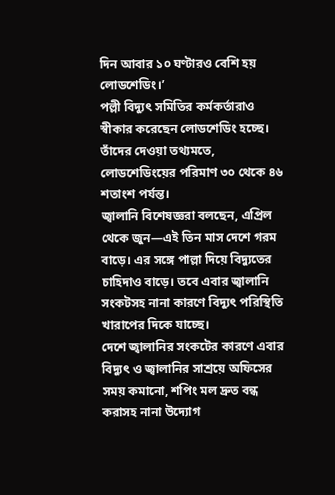দিন আবার ১০ ঘণ্টারও বেশি হয় লোডশেডিং।’
পল্লী বিদ্যুৎ সমিতির কর্মকর্তারাও স্বীকার করেছেন লোডশেডিং হচ্ছে। তাঁদের দেওয়া তথ্যমতে, লোডশেডিংয়ের পরিমাণ ৩০ থেকে ৪৬ শতাংশ পর্যন্ত।
জ্বালানি বিশেষজ্ঞরা বলছেন, এপ্রিল থেকে জুন—এই তিন মাস দেশে গরম বাড়ে। এর সঙ্গে পাল্লা দিয়ে বিদ্যুতের চাহিদাও বাড়ে। তবে এবার জ্বালানি সংকটসহ নানা কারণে বিদ্যুৎ পরিস্থিতি খারাপের দিকে যাচ্ছে।
দেশে জ্বালানির সংকটের কারণে এবার বিদ্যুৎ ও জ্বালানির সাশ্রয়ে অফিসের সময় কমানো, শপিং মল দ্রুত বন্ধ করাসহ নানা উদ্যোগ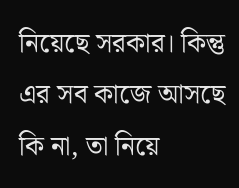নিয়েছে সরকার। কিন্তু এর সব কাজে আসছে কি না, তা নিয়ে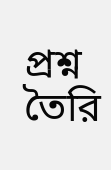প্রশ্ন তৈরি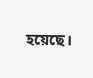হয়েছে।